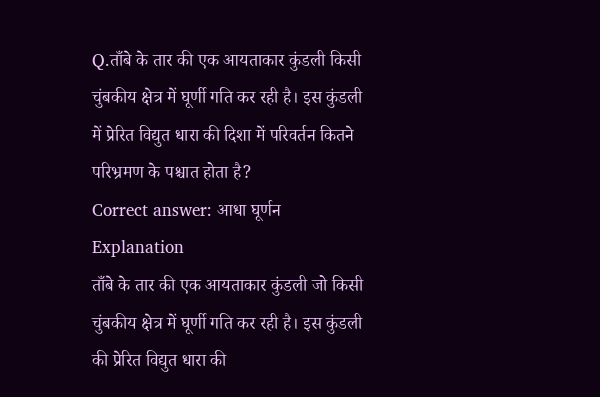Q.ताँबे के तार की एक आयताकार कुंडली किसी चुंबकीय क्षेत्र में घूर्णी गति कर रही है। इस कुंडली में प्रेरित विद्युत धारा की दिशा में परिवर्तन कितने परिभ्रमण के पश्चात होता है?
Correct answer: आधा घूर्णन
Explanation
ताँबे के तार की एक आयताकार कुंडली जो किसी चुंबकीय क्षेत्र में घूर्णी गति कर रही है। इस कुंडली की प्रेरित विद्युत धारा की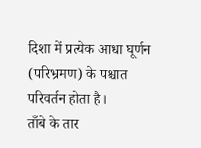दिशा में प्रत्येक आधा घूर्णन (परिभ्रमण) के पश्चात परिवर्तन होता है।
ताँबे के तार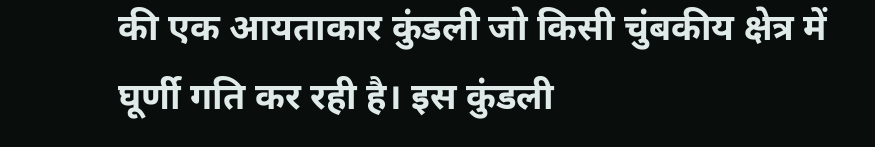की एक आयताकार कुंडली जो किसी चुंबकीय क्षेत्र में घूर्णी गति कर रही है। इस कुंडली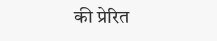की प्रेरित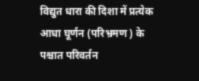विद्युत धारा की दिशा में प्रत्येक आधा घूर्णन (परिभ्रमण) के पश्चात परिवर्तन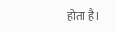होता है।